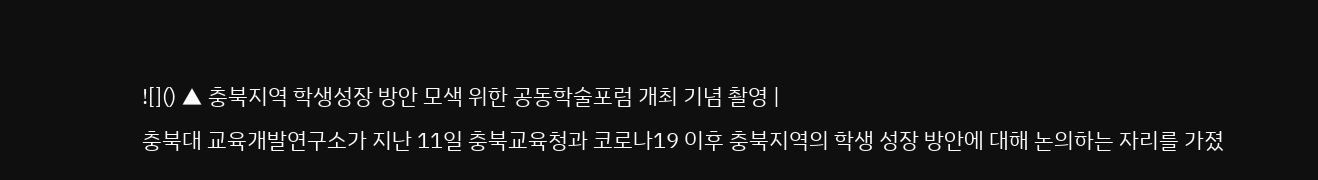![]() ▲ 충북지역 학생성장 방안 모색 위한 공동학술포럼 개최 기념 촬영 |
충북대 교육개발연구소가 지난 11일 충북교육청과 코로나19 이후 충북지역의 학생 성장 방안에 대해 논의하는 자리를 가졌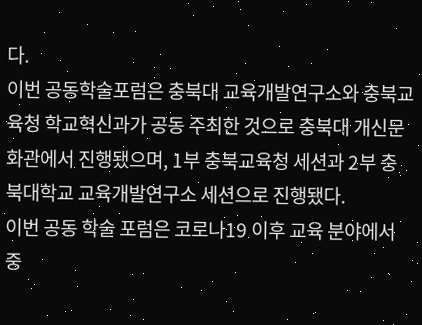다.
이번 공동학술포럼은 충북대 교육개발연구소와 충북교육청 학교혁신과가 공동 주최한 것으로 충북대 개신문화관에서 진행됐으며, 1부 충북교육청 세션과 2부 충북대학교 교육개발연구소 세션으로 진행됐다.
이번 공동 학술 포럼은 코로나19 이후 교육 분야에서 중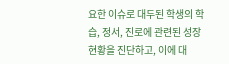요한 이슈로 대두된 학생의 학습, 정서, 진로에 관련된 성장 현황을 진단하고, 이에 대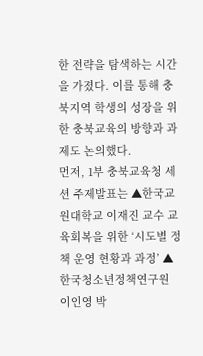한 전략을 탐색하는 시간을 가졌다. 이를 통해 충북지역 학생의 성장을 위한 충북교육의 방향과 과제도 논의했다.
먼저, 1부 충북교육청 세션 주제발표는 ▲한국교원대학교 이재진 교수 교육회복을 위한 ‘시도별 정책 운영 현황과 과정’ ▲한국청소년정책연구원 이인영 박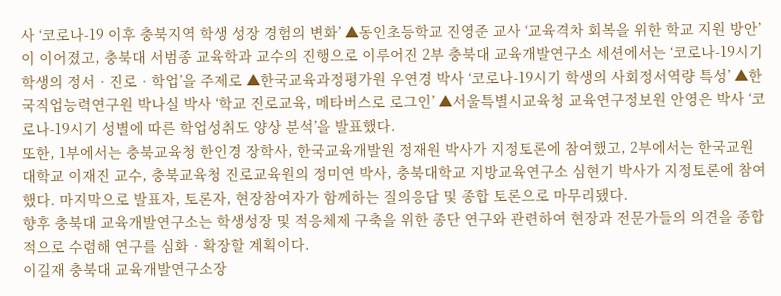사 ‘코로나-19 이후 충북지역 학생 성장 경험의 변화’ ▲동인초등학교 진영준 교사 ‘교육격차 회복을 위한 학교 지원 방안’이 이어졌고, 충북대 서범종 교육학과 교수의 진행으로 이루어진 2부 충북대 교육개발연구소 세션에서는 ‘코로나-19시기 학생의 정서‧진로‧학업’을 주제로 ▲한국교육과정평가원 우연경 박사 ‘코로나-19시기 학생의 사회정서역량 특성’ ▲한국직업능력연구원 박나실 박사 ‘학교 진로교육, 메타버스로 로그인’ ▲서울특별시교육청 교육연구정보원 안영은 박사 ‘코로나-19시기 성별에 따른 학업성취도 양상 분석’을 발표했다.
또한, 1부에서는 충북교육청 한인경 장학사, 한국교육개발원 정재원 박사가 지정토론에 참여했고, 2부에서는 한국교원대학교 이재진 교수, 충북교육청 진로교육원의 정미연 박사, 충북대학교 지방교육연구소 심현기 박사가 지정토론에 참여했다. 마지막으로 발표자, 토론자, 현장참여자가 함께하는 질의응답 및 종합 토론으로 마무리됐다.
향후 충북대 교육개발연구소는 학생성장 및 적응체제 구축을 위한 종단 연구와 관련하여 현장과 전문가들의 의견을 종합적으로 수렴해 연구를 심화‧확장할 계획이다.
이길재 충북대 교육개발연구소장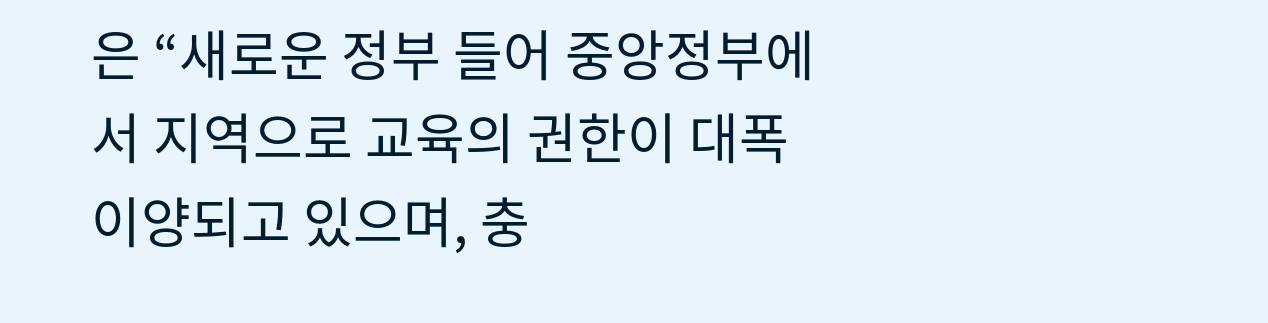은 “새로운 정부 들어 중앙정부에서 지역으로 교육의 권한이 대폭 이양되고 있으며, 충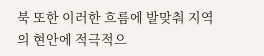북 또한 이러한 흐름에 발맞춰 지역의 현안에 적극적으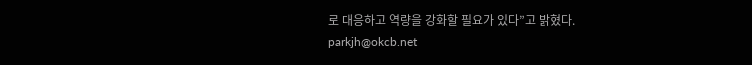로 대응하고 역량을 강화할 필요가 있다”고 밝혔다.
parkjh@okcb.net